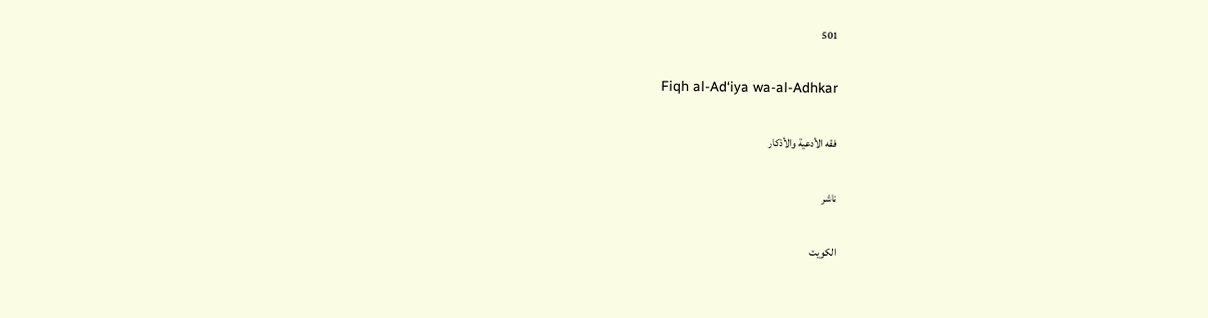501

Fiqh al-Ad‘iya wa-al-Adhkar

فقه الأدعية والأذكار

ناشر

الكويت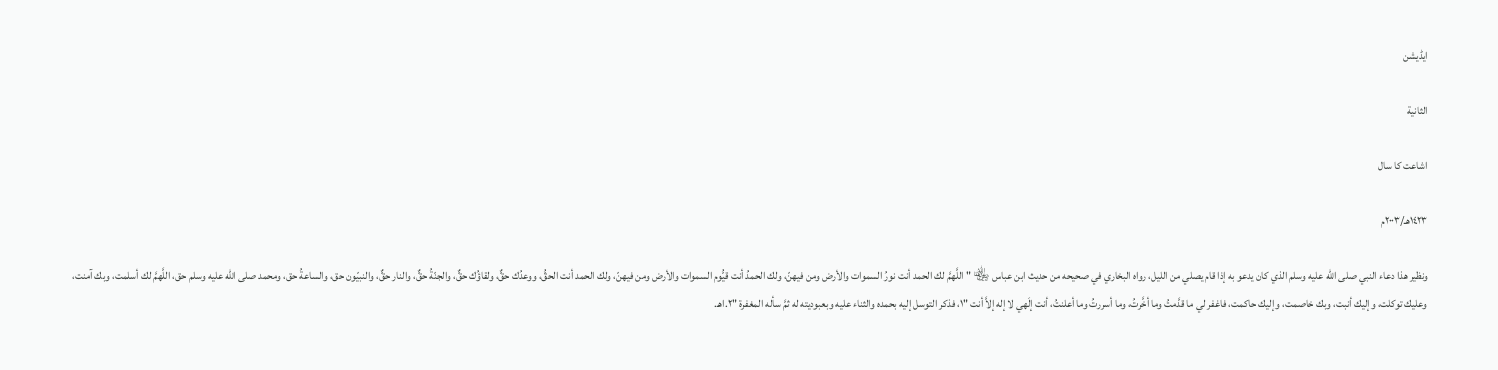ایڈیشن

الثانية

اشاعت کا سال

١٤٢٣هـ/٢٠٠٣م

ونظير هذا دعاء النبي صلى الله عليه وسلم الذي كان يدعو به إذا قام يصلي من الليل، رواه البخاري في صحيحه من حديث ابن عباس ﵄ " اللَّهمَّ لك الحمد أنت نورُ السموات والأرض ومن فيهنّ، ولك الحمدُ أنت قيُّوم السموات والأرض ومن فيهنّ، ولك الحمد أنت الحقُّ، ووعدُك حقٌّ، ولقاؤُك حقٌّ، والجنّةُ حقٌّ، والنار حقٌّ، والنبيّون حق، والساعةُ حق، ومحمد صلى الله عليه وسلم حق، اللَّهمَّ لك أسلمت، وبك آمنت، وعليك توكلت، وإليك أنبت، وبك خاصمت، وإليك حاكمت، فاغفر لي ما قدَّمتُ وما أخَّرتُ، وما أسررتُ وما أعلنتُ، أنت إلَهي لا إله إلاَّ أنت "١، فذكر التوسل إليه بحمده والثناء عليه وبعبوديته له ثمَّ سأله المغفرة "٢.اهـ.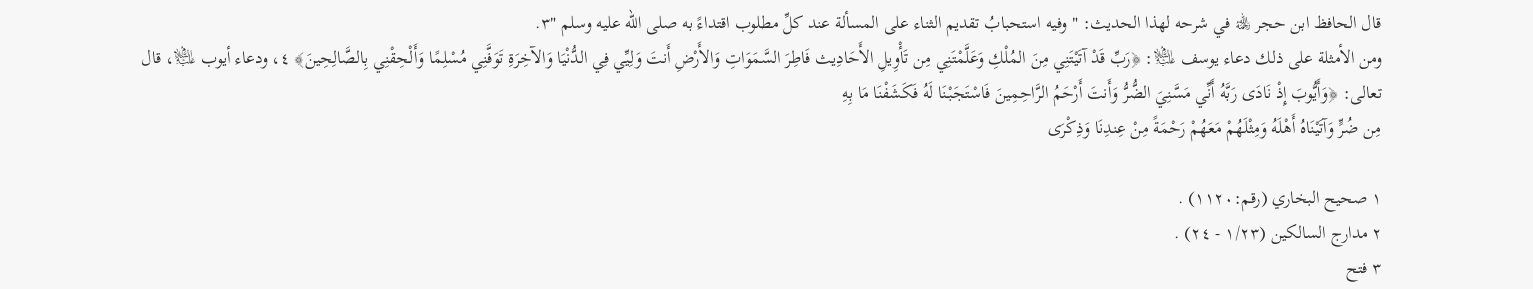قال الحافظ ابن حجر ﵀ في شرحه لهذا الحديث: " وفيه استحبابُ تقديم الثناء على المسألة عند كلِّ مطلوب اقتداءً به صلى الله عليه وسلم "٣.
ومن الأمثلة على ذلك دعاء يوسف ﵇: ﴿رَبِّ قَدْ آتَيْتَنِي مِنَ المُلْكِ وَعَلَّمْتَنِي مِن تَأْوِيلِ الأَحَادِيث فَاطِرَ السَّمَوَاتِ وَالأَرْضِ أَنتَ وَلِيِّي فِي الدُّنْيَا وَالآخِرَةِ تَوَفَّنِي مُسْلِمًا وَأَلْحِقْنِي بِالصَّالِحِينَ﴾ ٤، ودعاء أيوب ﵇، قال تعالى: ﴿وَأَيُّوبَ إِذْ نَادَى رَبَّهُ أَنِّي مَسَّنِيَ الضُّرُّ وَأَنتَ أَرْحَمُ الرَّاحِمِينَ فَاسْتَجَبْنَا لَهُ فَكَشَفْنَا مَا بِهِ
مِن ضُرٍّ وَآتَيْنَاهُ أَهْلَهُ وَمِثْلَهُمْ مَعَهُمْ رَحْمَةً مِنْ عِندِنَا وَذِكْرَى

١ صحيح البخاري (رقم:١١٢٠) .
٢ مدارج السالكين (١/٢٣ - ٢٤) .
٣ فتح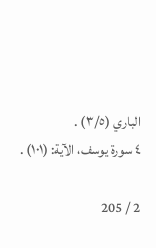الباري (٣/٥) .
٤ سورة يوسف، الآية: (١٠١) .

2 / 205